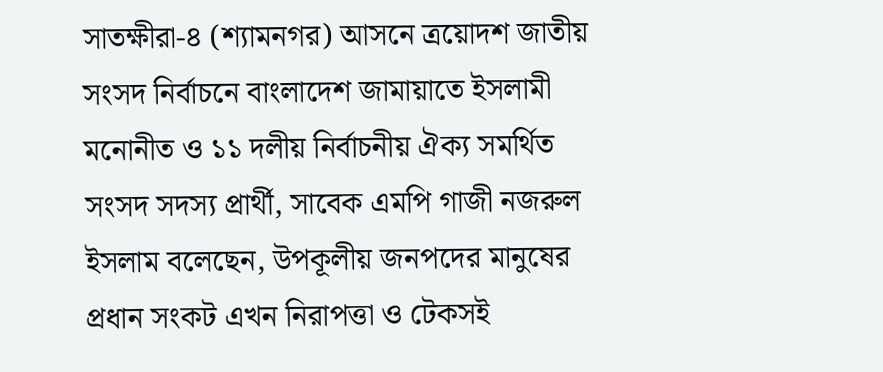সাতক্ষীরা-৪ (শ্যামনগর) আসনে ত্রয়োদশ জাতীয় সংসদ নির্বাচনে বাংলাদেশ জামায়াতে ইসলামী মনোনীত ও ১১ দলীয় নির্বাচনীয় ঐক্য সমর্থিত সংসদ সদস্য প্রার্থী, সাবেক এমপি গাজী নজরুল ইসলাম বলেছেন, উপকূলীয় জনপদের মানুষের প্রধান সংকট এখন নিরাপত্তা ও টেকসই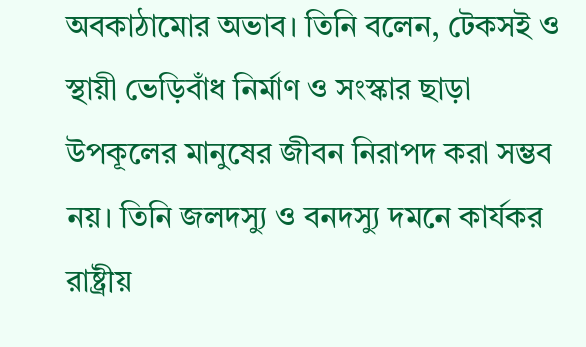অবকাঠামোর অভাব। তিনি বলেন, টেকসই ও স্থায়ী ভেড়িবাঁধ নির্মাণ ও সংস্কার ছাড়া উপকূলের মানুষের জীবন নিরাপদ করা সম্ভব নয়। তিনি জলদস্যু ও বনদস্যু দমনে কার্যকর রাষ্ট্রীয়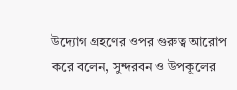উদ্যোগ গ্রহণের ওপর গুরুত্ব আরোপ করে বলেন, সুন্দরবন ও উপকূলের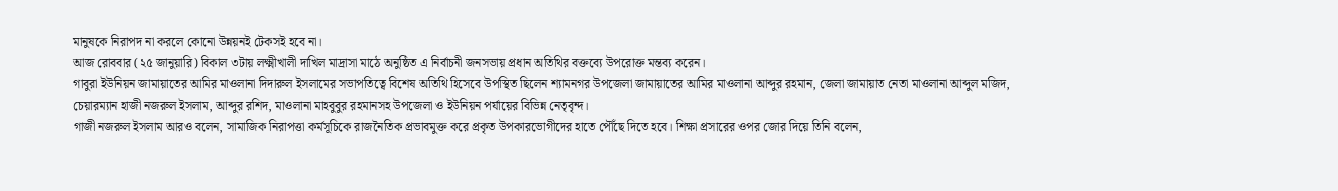মানুষকে নিরাপদ না করলে কোনো উন্নয়নই টেকসই হবে না।
আজ রোববার (২৫ জানুয়ারি) বিকাল ৩টায় লক্ষ্মীখালী দাখিল মাদ্রাসা মাঠে অনুষ্ঠিত এ নির্বাচনী জনসভায় প্রধান অতিথির বক্তব্যে উপরোক্ত মন্তব্য করেন।
গাবুরা ইউনিয়ন জামায়াতের আমির মাওলানা দিদারুল ইসলামের সভাপতিত্বে বিশেষ অতিথি হিসেবে উপস্থিত ছিলেন শ্যামনগর উপজেলা জামায়াতের আমির মাওলানা আব্দুর রহমান, জেলা জামায়াত নেতা মাওলানা আব্দুল মজিদ, চেয়ারম্যান হাজী নজরুল ইসলাম, আব্দুর রশিদ, মাওলানা মাহবুবুর রহমানসহ উপজেলা ও ইউনিয়ন পর্যায়ের বিভিন্ন নেতৃবৃন্দ।
গাজী নজরুল ইসলাম আরও বলেন, সামাজিক নিরাপত্তা কর্মসূচিকে রাজনৈতিক প্রভাবমুক্ত করে প্রকৃত উপকারভোগীদের হাতে পৌঁছে দিতে হবে। শিক্ষা প্রসারের ওপর জোর দিয়ে তিনি বলেন,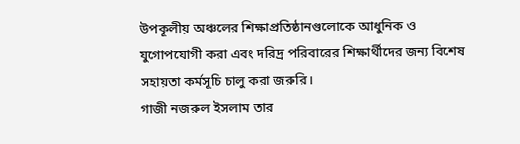উপকূলীয় অঞ্চলের শিক্ষাপ্রতিষ্ঠানগুলোকে আধুনিক ও যুগোপযোগী করা এবং দরিদ্র পরিবারের শিক্ষার্থীদের জন্য বিশেষ সহায়তা কর্মসূচি চালু করা জরুরি।
গাজী নজরুল ইসলাম তার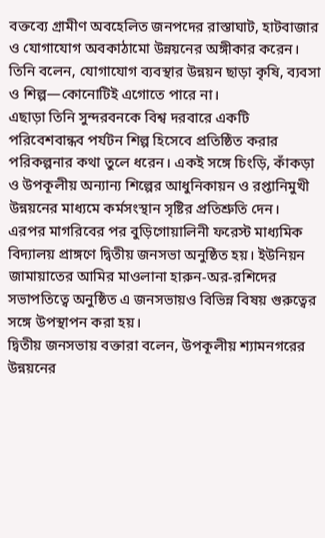বক্তব্যে গ্রামীণ অবহেলিত জনপদের রাস্তাঘাট, হাটবাজার ও যোগাযোগ অবকাঠামো উন্নয়নের অঙ্গীকার করেন। তিনি বলেন, যোগাযোগ ব্যবস্থার উন্নয়ন ছাড়া কৃষি, ব্যবসা ও শিল্প—কোনোটিই এগোতে পারে না।
এছাড়া তিনি সুন্দরবনকে বিশ্ব দরবারে একটি পরিবেশবান্ধব পর্যটন শিল্প হিসেবে প্রতিষ্ঠিত করার পরিকল্পনার কথা তুলে ধরেন। একই সঙ্গে চিংড়ি, কাঁকড়া ও উপকূলীয় অন্যান্য শিল্পের আধুনিকায়ন ও রপ্তানিমুখী উন্নয়নের মাধ্যমে কর্মসংস্থান সৃষ্টির প্রতিশ্রুতি দেন।
এরপর মাগরিবের পর বুড়িগোয়ালিনী ফরেস্ট মাধ্যমিক বিদ্যালয় প্রাঙ্গণে দ্বিতীয় জনসভা অনুষ্ঠিত হয়। ইউনিয়ন জামায়াতের আমির মাওলানা হারুন-অর-রশিদের সভাপতিত্বে অনুষ্ঠিত এ জনসভায়ও বিভিন্ন বিষয় গুরুত্বের সঙ্গে উপস্থাপন করা হয়।
দ্বিতীয় জনসভায় বক্তারা বলেন, উপকূলীয় শ্যামনগরের উন্নয়নের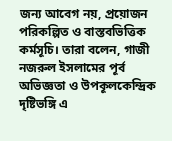জন্য আবেগ নয়, প্রয়োজন পরিকল্পিত ও বাস্তবভিত্তিক কর্মসূচি। তারা বলেন, গাজী নজরুল ইসলামের পূর্ব অভিজ্ঞতা ও উপকূলকেন্দ্রিক দৃষ্টিভঙ্গি এ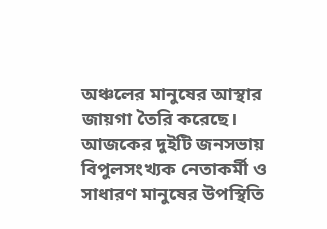অঞ্চলের মানুষের আস্থার জায়গা তৈরি করেছে।
আজকের দুইটি জনসভায় বিপুলসংখ্যক নেতাকর্মী ও সাধারণ মানুষের উপস্থিতি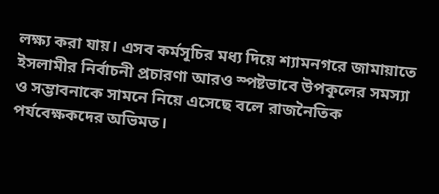লক্ষ্য করা যায়। এসব কর্মসূচির মধ্য দিয়ে শ্যামনগরে জামায়াতে ইসলামীর নির্বাচনী প্রচারণা আরও স্পষ্টভাবে উপকূলের সমস্যা ও সম্ভাবনাকে সামনে নিয়ে এসেছে বলে রাজনৈতিক পর্যবেক্ষকদের অভিমত।